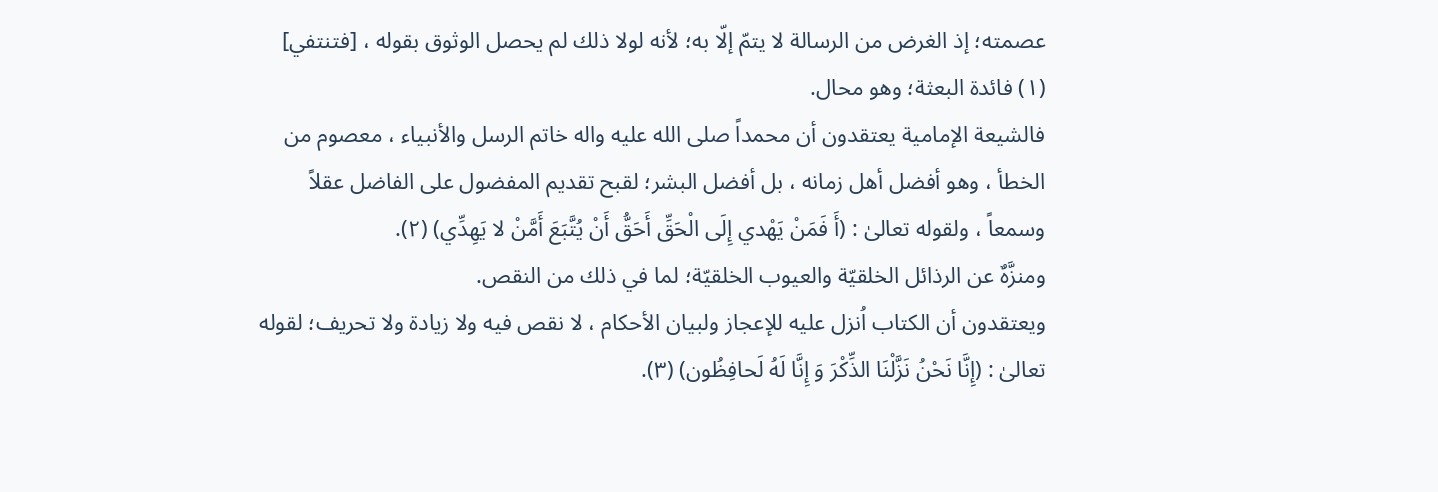عصمته؛ إذ الغرض من الرسالة لا يتمّ إلّا به؛ لأنه لولا ذلك لم يحصل الوثوق بقوله ، [فتنتفي] (١) فائدة البعثة؛ وهو محال.
فالشيعة الإمامية يعتقدون أن محمداً صلى الله عليه واله خاتم الرسل والأنبياء ، معصوم من الخطأ ، وهو أفضل أهل زمانه ، بل أفضل البشر؛ لقبح تقديم المفضول على الفاضل عقلاً وسمعاً ، ولقوله تعالىٰ : (أَ فَمَنْ يَهْدي إِلَى الْحَقِّ أَحَقُّ أَنْ يُتَّبَعَ أَمَّنْ لا يَهِدِّي) (٢).
ومنزَّهٌ عن الرذائل الخلقيّة والعيوب الخلقيّة؛ لما في ذلك من النقص.
ويعتقدون أن الكتاب اُنزل عليه للإعجاز ولبيان الأحكام ، لا نقص فيه ولا زيادة ولا تحريف؛ لقوله تعالىٰ : (إِنَّا نَحْنُ نَزَّلْنَا الذِّكْرَ وَ إِنَّا لَهُ لَحافِظُون) (٣).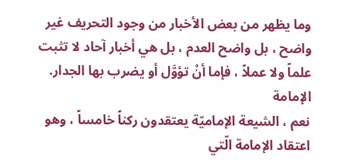وما يظهر من بعض الأخبار من وجود التحريف غير واضح ، بل واضح العدم ، بل هي أخبار آحاد لا تثبت علماً ولا عملاً ، فإما أنْ تؤوَّل أو يضرب بها الجدار.
الإمامة
نعم ، الشيعة الإماميّة يعتقدون ركناً خامساً ، وهو اعتقاد الإمامة الّتي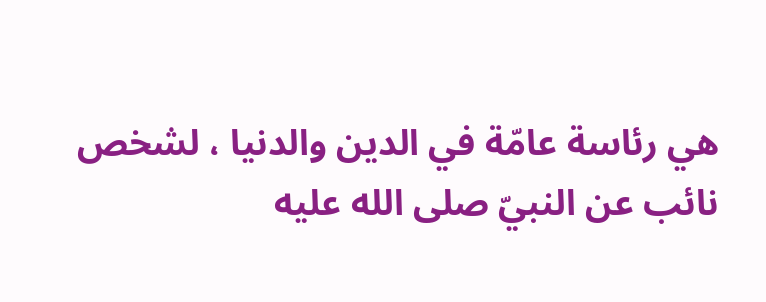هي رئاسة عامّة في الدين والدنيا ، لشخص نائب عن النبيّ صلى الله عليه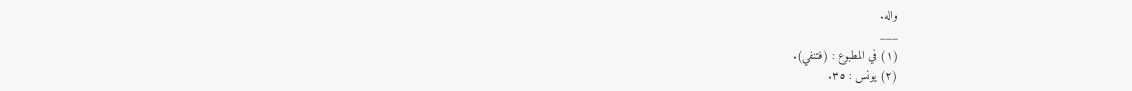واله.
___
(١) في المطبوع : (فتنفي).
(٢) يونس : ٣٥.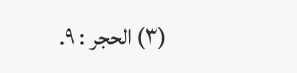(٣) الحجر : ٩.